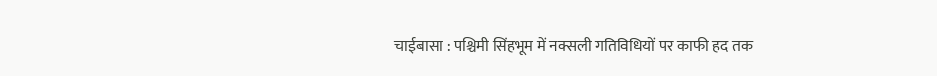चाईबासा : पश्चिमी सिंहभूम में नक्सली गतिविधियों पर काफी हद तक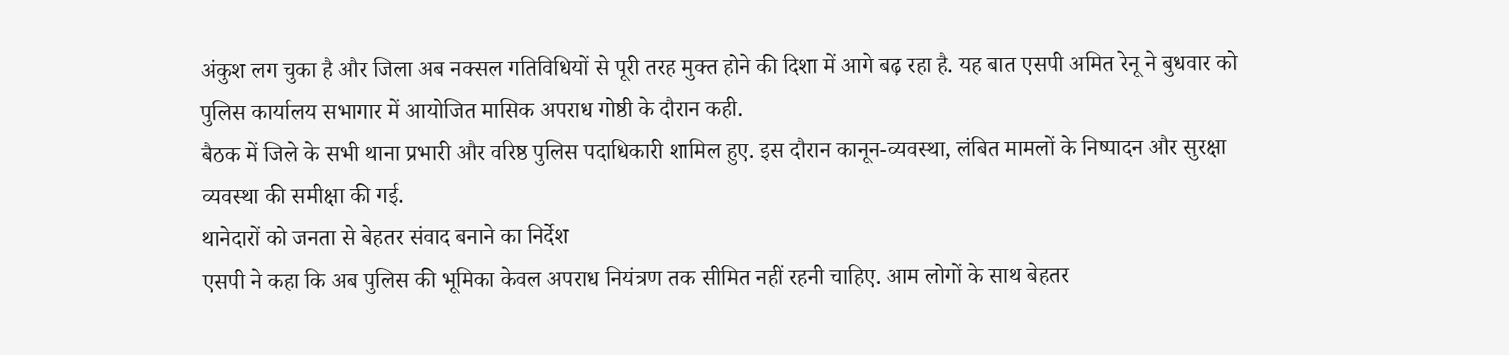अंकुश लग चुका है और जिला अब नक्सल गतिविधियों से पूरी तरह मुक्त होने की दिशा में आगे बढ़ रहा है. यह बात एसपी अमित रेनू ने बुधवार को पुलिस कार्यालय सभागार में आयोजित मासिक अपराध गोष्ठी के दौरान कही.
बैठक में जिले के सभी थाना प्रभारी और वरिष्ठ पुलिस पदाधिकारी शामिल हुए. इस दौरान कानून-व्यवस्था, लंबित मामलों के निष्पादन और सुरक्षा व्यवस्था की समीक्षा की गई.
थानेदारों को जनता से बेहतर संवाद बनाने का निर्देश
एसपी ने कहा कि अब पुलिस की भूमिका केवल अपराध नियंत्रण तक सीमित नहीं रहनी चाहिए. आम लोगों के साथ बेहतर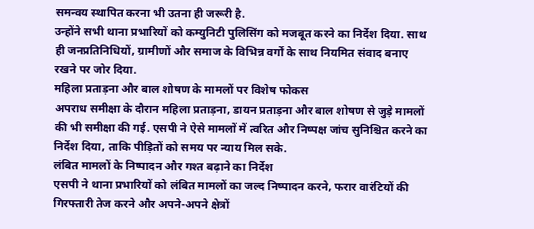समन्वय स्थापित करना भी उतना ही जरूरी है.
उन्होंने सभी थाना प्रभारियों को कम्युनिटी पुलिसिंग को मजबूत करने का निर्देश दिया. साथ ही जनप्रतिनिधियों, ग्रामीणों और समाज के विभिन्न वर्गों के साथ नियमित संवाद बनाए रखने पर जोर दिया.
महिला प्रताड़ना और बाल शोषण के मामलों पर विशेष फोकस
अपराध समीक्षा के दौरान महिला प्रताड़ना, डायन प्रताड़ना और बाल शोषण से जुड़े मामलों की भी समीक्षा की गई. एसपी ने ऐसे मामलों में त्वरित और निष्पक्ष जांच सुनिश्चित करने का निर्देश दिया, ताकि पीड़ितों को समय पर न्याय मिल सके.
लंबित मामलों के निष्पादन और गश्त बढ़ाने का निर्देश
एसपी ने थाना प्रभारियों को लंबित मामलों का जल्द निष्पादन करने, फरार वारंटियों की गिरफ्तारी तेज करने और अपने-अपने क्षेत्रों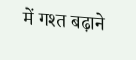में गश्त बढ़ाने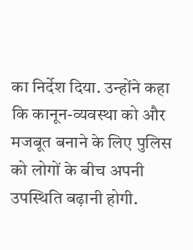का निर्देश दिया. उन्होंने कहा कि कानून-व्यवस्था को और मजबूत बनाने के लिए पुलिस को लोगों के बीच अपनी उपस्थिति बढ़ानी होगी.